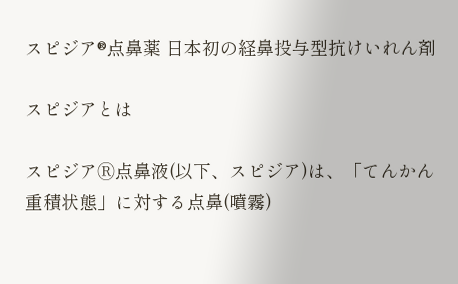スピジア®点鼻薬 日本初の経鼻投与型抗けいれん剤

スピジアとは

スピジアⓇ点鼻液(以下、スピジア)は、「てんかん重積状態」に対する点鼻(噴霧)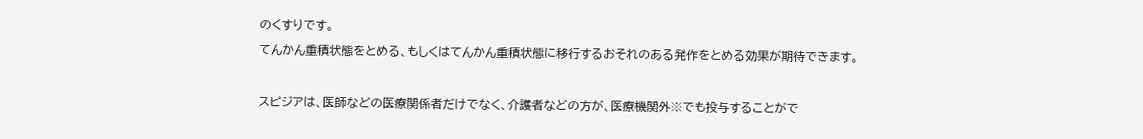のくすりです。
てんかん重積状態をとめる、もしくはてんかん重積状態に移行するおそれのある発作をとめる効果が期待できます。

スピジアは、医師などの医療関係者だけでなく、介護者などの方が、医療機関外※でも投与することがで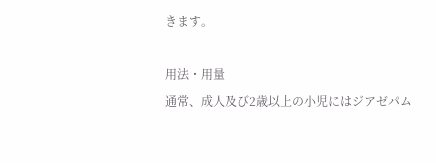きます。

用法・用量
通常、成人及び2歳以上の小児にはジアゼパム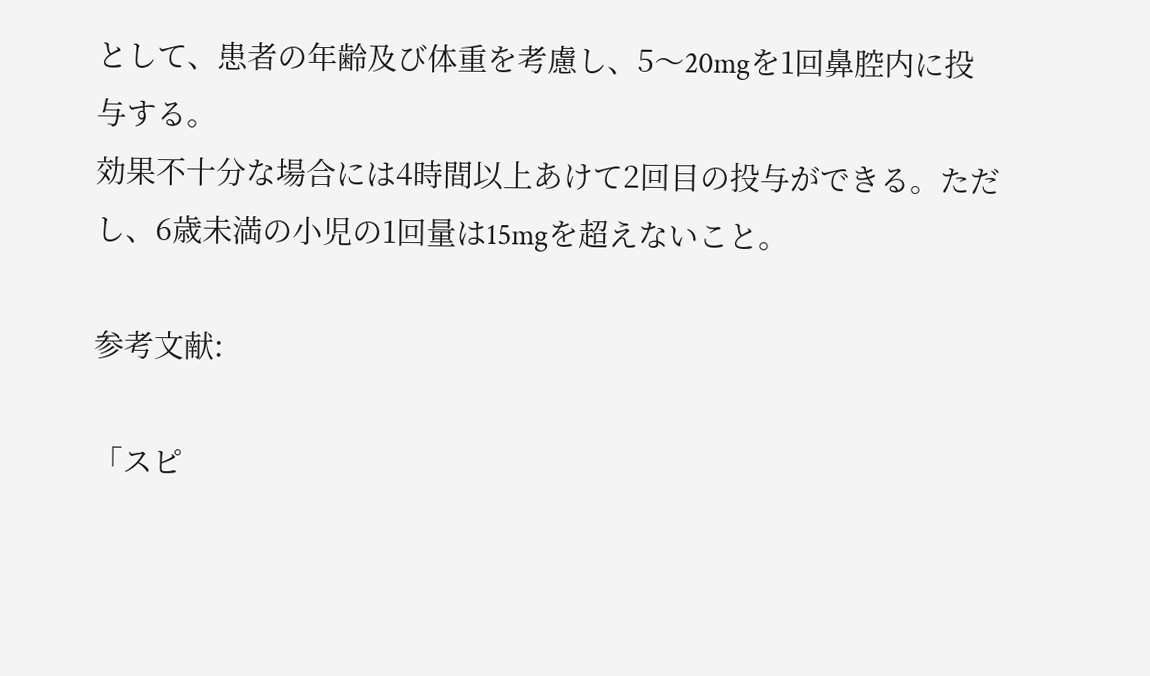として、患者の年齢及び体重を考慮し、5〜20mgを1回鼻腔内に投与する。
効果不十分な場合には4時間以上あけて2回目の投与ができる。ただし、6歳未満の小児の1回量は15mgを超えないこと。

参考文献:

「スピ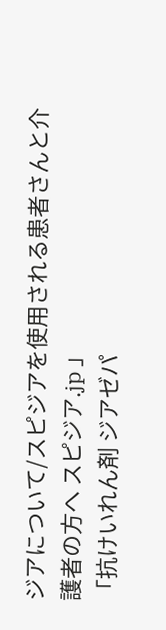ジアについて/スピジアを使用される患者さんと介護者の方へ スピジア.jp 」
「抗けいれん剤 ジアゼパ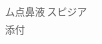ム点鼻液 スピジア添付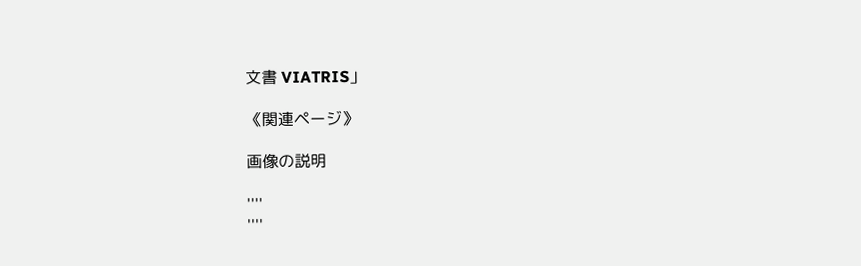文書 VIATRIS」

《関連ページ》

画像の説明

''''
''''